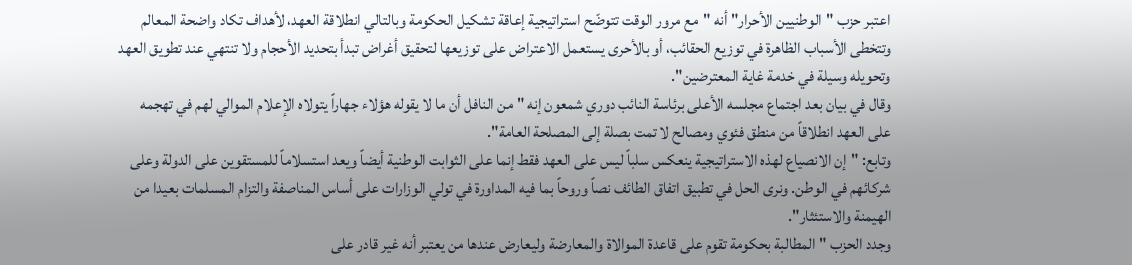اعتبر حزب "الوطنيين الأحرار" أنه "مع مرور الوقت تتوضّح استراتيجية إعاقة تشكيل الحكومة وبالتالي انطلاقة العهد، لأهداف تكاد واضحة المعالم وتتخطى الأسباب الظاهرة في توزيع الحقائب، أو بالأحرى يستعمل الاعتراض على توزيعها لتحقيق أغراض تبدأ بتحديد الأحجام ولا تنتهي عند تطويق العهد وتحويله وسيلة في خدمة غاية المعترضين".
وقال في بيان بعد اجتماع مجلسه الأعلى برئاسة النائب دوري شمعون إنه "من النافل أن ما لا يقوله هؤلاء جهاراً يتولاه الإعلام الموالي لهم في تهجمه على العهد انطلاقاً من منطق فئوي ومصالح لا تمت بصلة إلى المصلحة العامة".
وتابع: "إن الانصياع لهذه الاستراتيجية ينعكس سلباً ليس على العهد فقط إنما على الثوابت الوطنية أيضاً ويعد استسلاماً للمستقوين على الدولة وعلى شركائهم في الوطن. ونرى الحل في تطبيق اتفاق الطائف نصاً وروحاً بما فيه المداورة في تولي الوزارات على أساس المناصفة والتزام المسلمات بعيدا من الهيمنة والاستئثار".
وجدد الحزب "المطالبة بحكومة تقوم على قاعدة الموالاة والمعارضة وليعارض عندها من يعتبر أنه غير قادر على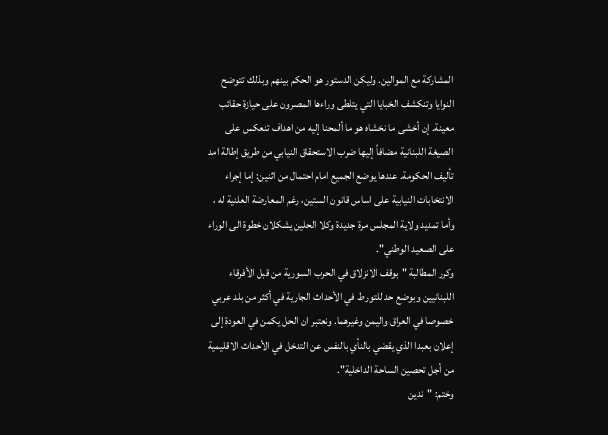المشاركة مع الموالين. وليكن الدستور هو الحكم بينهم وبذلك تتوضح النوايا وتنكشف الخبايا التي يتلطى وراءها المصرون على حيازة حقائب معينة. إن أخشى ما نخشاه هو ما ألمحنا إليه من اهداف تنعكس على الصيغة اللبنانية مضافاً إليها ضرب الاستحقاق النيابي من طريق إطالة امد تأليف الحكومة. عندها يوضع الجميع امام احتمال من اثنين: إما إجراء الانتخابات النيابية على اساس قانون الستين، رغم المعارضة العلنية له ، وأما تمديد ولاية المجلس مرة جديدة وكلا الحلين يشكلان خطوة الى الوراء على الصعيد الوطني".
وكرر المطالبة "بوقف الانزلاق في الحرب السورية من قبل الأفرقاء اللبنانيين وبوضع حد للتورط في الأحداث الجارية في أكثر من بلد عربي خصوصا في العراق واليمن وغيرهما. ونعتبر ان الحل يكمن في العودة إلى إعلان بعبدا الذي يقضي بالنأي بالنفس عن التدخل في الأحداث الاقليمية من أجل تحصين الساحة الداخلية".
وختم: "ندين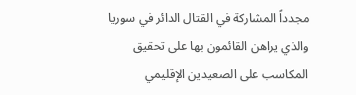مجدداً المشاركة في القتال الدائر في سوريا والذي يراهن القائمون بها على تحقيق المكاسب على الصعيدين الإقليمي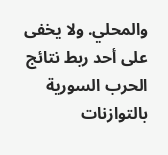والمحلي. ولا يخفى على أحد ربط نتائج الحرب السورية بالتوازنات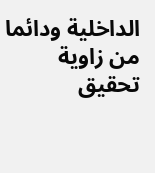الداخلية ودائما من زاوية تحقيق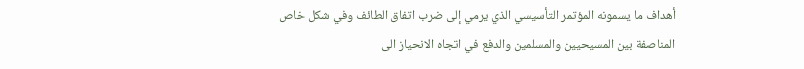أهداف ما يسمونه المؤتمر التأسيسي الذي يرمي إلى ضرب اتفاق الطائف وفي شكل خاص المناصفة بين المسيحيين والمسلمين والدفع في اتجاه الانحياز الى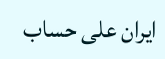ايران على حساب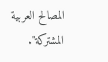المصالح العربية المشتركة".